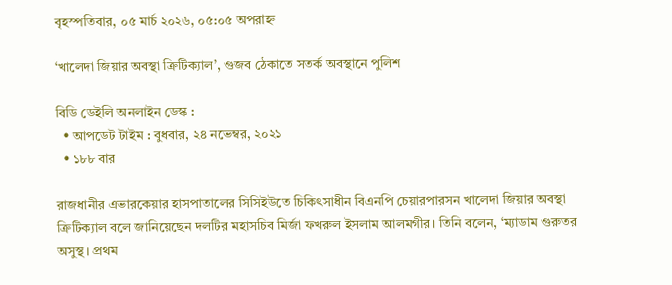বৃহস্পতিবার, ০৫ মার্চ ২০২৬, ০৫:০৫ অপরাহ্ন

‘খালেদা জিয়ার অবস্থা ক্রিটিক্যাল’, গুজব ঠেকাতে সতর্ক অবস্থানে পুলিশ

বিডি ডেইলি অনলাইন ডেস্ক :
  • আপডেট টাইম : বুধবার, ২৪ নভেম্বর, ২০২১
  • ১৮৮ বার

রাজধানীর এভারকেয়ার হাসপাতালের সিসিইউতে চিকিৎসাধীন বিএনপি চেয়ারপারসন খালেদা জিয়ার অবস্থা ক্রিটিক্যাল বলে জানিয়েছেন দলটির মহাসচিব মির্জা ফখরুল ইসলাম আলমগীর। তিনি বলেন, ‘ম্যাডাম গুরুতর অসুস্থ। প্রথম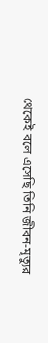থেকেই বলে এসেছি তিনি জীবন-মৃত্যুর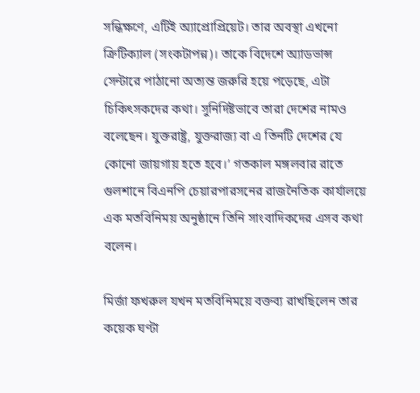সন্ধিক্ষণে, এটিই অ্যাপ্রোপ্রিয়েট। তার অবস্থা এখনো ক্রিটিক্যাল (সংকটাপন্ন)। তাকে বিদেশে অ্যাডভান্স সেন্টারে পাঠানো অত্যন্ত জরুরি হয়ে পড়েছে, এটা চিকিৎসকদের কথা। সুনির্দিষ্টভাবে তারা দেশের নামও বলেছেন। যুক্তরাষ্ট্র, যুক্তরাজ্য বা এ তিনটি দেশের যে কোনো জায়গায় হতে হবে।’ গতকাল মঙ্গলবার রাতে গুলশানে বিএনপি চেয়ারপারসনের রাজনৈতিক কার্যালয়ে এক মতবিনিময় অনুষ্ঠানে তিনি সাংবাদিকদের এসব কথা বলেন।

মির্জা ফখরুল যখন মতবিনিময়ে বক্তব্য রাখছিলেন তার কয়েক ঘণ্টা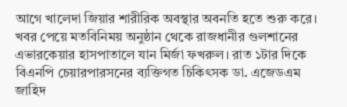আগে খালেদা জিয়ার শারীরিক অবস্থার অবনতি হতে শুরু করে। খবর পেয়ে মতবিনিময় অনুষ্ঠান থেকে রাজধানীর গুলশানের এভারকেয়ার হাসপাতালে যান মির্জা ফখরুল। রাত ১টার দিকে বিএনপি চেয়ারপারসনের ব্যক্তিগত চিকিৎসক ডা. এজেডএম জাহিদ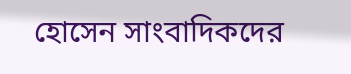হোসেন সাংবাদিকদের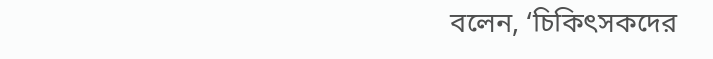বলেন, ‘চিকিৎসকদের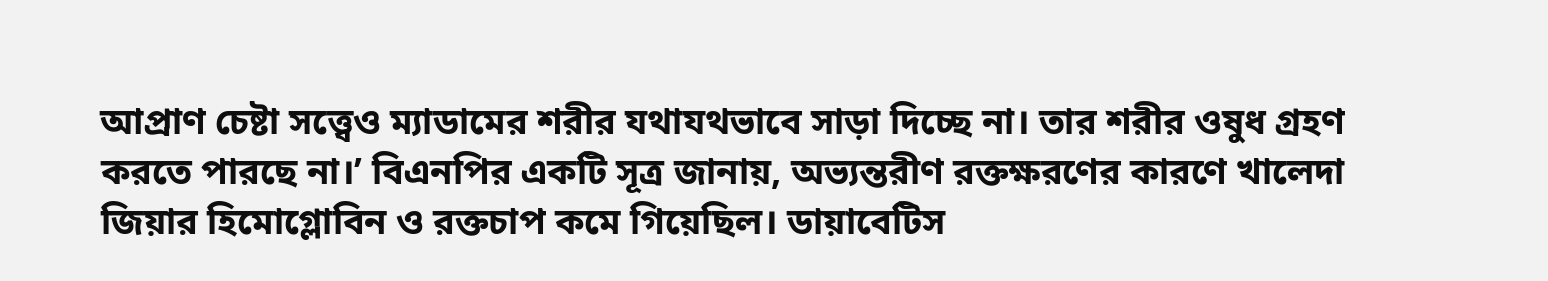আপ্রাণ চেষ্টা সত্ত্বেও ম্যাডামের শরীর যথাযথভাবে সাড়া দিচ্ছে না। তার শরীর ওষুধ গ্রহণ করতে পারছে না।’ বিএনপির একটি সূত্র জানায়, অভ্যন্তরীণ রক্তক্ষরণের কারণে খালেদা জিয়ার হিমোগ্লোবিন ও রক্তচাপ কমে গিয়েছিল। ডায়াবেটিস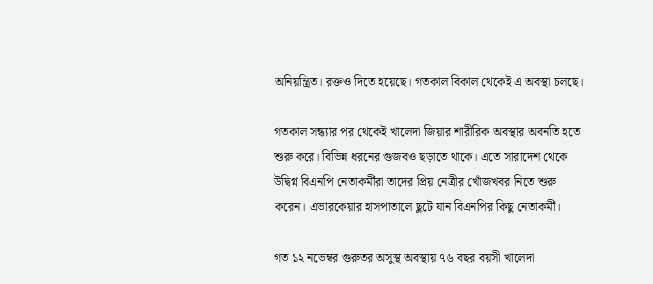অনিয়ন্ত্রিত। রক্তও দিতে হয়েছে। গতকাল বিকাল থেকেই এ অবস্থা চলছে।

গতকাল সন্ধ্যার পর থেকেই খালেদা জিয়ার শারীরিক অবস্থার অবনতি হতে শুরু করে। বিভিন্ন ধরনের গুজবও ছড়াতে থাকে। এতে সারাদেশ থেকে উদ্বিগ্ন বিএনপি নেতাকর্মীরা তাদের প্রিয় নেত্রীর খোঁজখবর নিতে শুরু করেন। এভারকেয়ার হাসপাতালে ছুটে যান বিএনপির কিছু নেতাকর্মী।

গত ১২ নভেম্বর গুরুতর অসুস্থ অবস্থায় ৭৬ বছর বয়সী খালেদা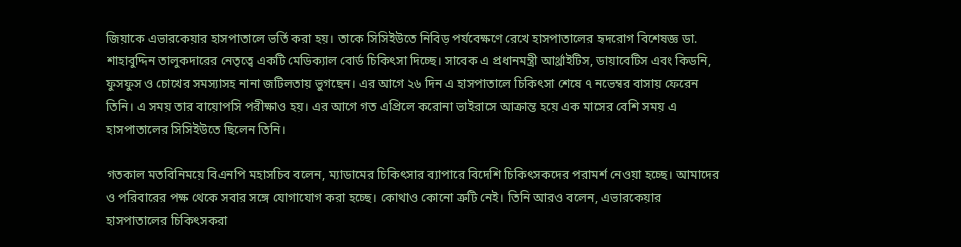জিয়াকে এভারকেয়ার হাসপাতালে ভর্তি করা হয়। তাকে সিসিইউতে নিবিড় পর্যবেক্ষণে রেখে হাসপাতালের হৃদরোগ বিশেষজ্ঞ ডা. শাহাবুদ্দিন তালুকদারের নেতৃত্বে একটি মেডিক্যাল বোর্ড চিকিৎসা দিচ্ছে। সাবেক এ প্রধানমন্ত্রী আর্থ্রাইটিস, ডায়াবেটিস এবং কিডনি, ফুসফুস ও চোখের সমস্যাসহ নানা জটিলতায় ভুগছেন। এর আগে ২৬ দিন এ হাসপাতালে চিকিৎসা শেষে ৭ নভেম্বর বাসায় ফেরেন তিনি। এ সময় তার বায়োপসি পরীক্ষাও হয়। এর আগে গত এপ্রিলে করোনা ভাইরাসে আক্রান্ত হয়ে এক মাসের বেশি সময় এ হাসপাতালের সিসিইউতে ছিলেন তিনি।

গতকাল মতবিনিময়ে বিএনপি মহাসচিব বলেন, ম্যাডামের চিকিৎসার ব্যাপারে বিদেশি চিকিৎসকদের পরামর্শ নেওয়া হচ্ছে। আমাদের ও পরিবারের পক্ষ থেকে সবার সঙ্গে যোগাযোগ করা হচ্ছে। কোথাও কোনো ত্রুটি নেই। তিনি আরও বলেন, এভারকেয়ার হাসপাতালের চিকিৎসকরা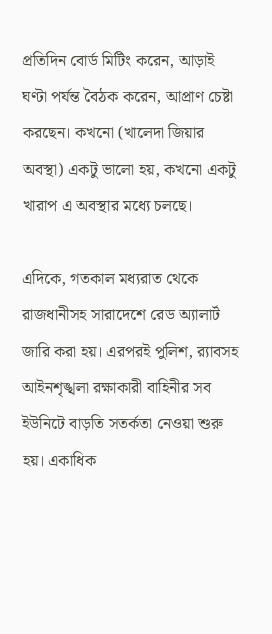প্রতিদিন বোর্ড মিটিং করেন, আড়াই ঘণ্টা পর্যন্ত বৈঠক করেন, আপ্রাণ চেষ্টা করছেন। কখনো (খালেদা জিয়ার অবস্থা) একটু ভালো হয়, কখনো একটু খারাপ এ অবস্থার মধ্যে চলছে।

এদিকে, গতকাল মধ্যরাত থেকে রাজধানীসহ সারাদেশে রেড অ্যালার্ট জারি করা হয়। এরপরই পুলিশ, র‌্যাবসহ আইনশৃঙ্খলা রক্ষাকারী বাহিনীর সব ইউনিটে বাড়তি সতর্কতা নেওয়া শুরু হয়। একাধিক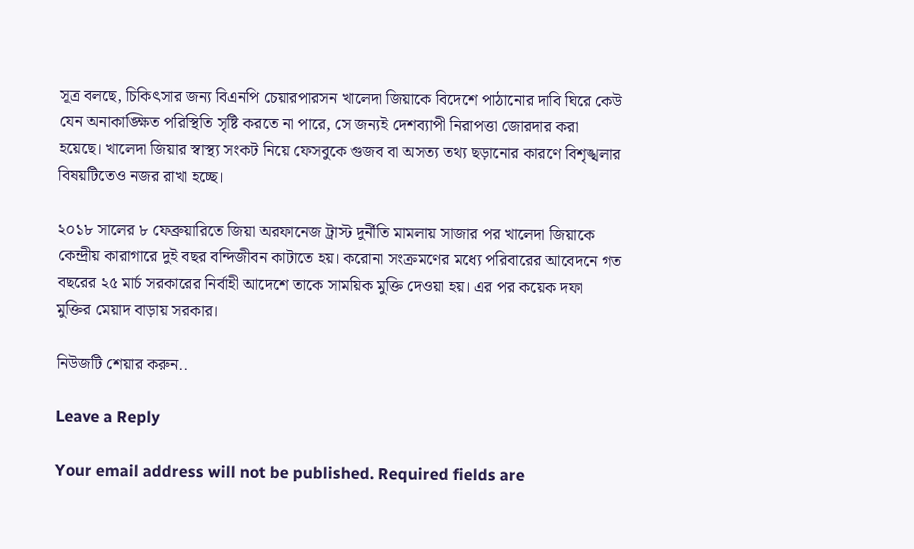সূত্র বলছে, চিকিৎসার জন্য বিএনপি চেয়ারপারসন খালেদা জিয়াকে বিদেশে পাঠানোর দাবি ঘিরে কেউ যেন অনাকাঙ্ক্ষিত পরিস্থিতি সৃষ্টি করতে না পারে, সে জন্যই দেশব্যাপী নিরাপত্তা জোরদার করা হয়েছে। খালেদা জিয়ার স্বাস্থ্য সংকট নিয়ে ফেসবুকে গুজব বা অসত্য তথ্য ছড়ানোর কারণে বিশৃঙ্খলার বিষয়টিতেও নজর রাখা হচ্ছে।

২০১৮ সালের ৮ ফেব্রুয়ারিতে জিয়া অরফানেজ ট্রাস্ট দুর্নীতি মামলায় সাজার পর খালেদা জিয়াকে কেন্দ্রীয় কারাগারে দুই বছর বন্দিজীবন কাটাতে হয়। করোনা সংক্রমণের মধ্যে পরিবারের আবেদনে গত বছরের ২৫ মার্চ সরকারের নির্বাহী আদেশে তাকে সাময়িক মুক্তি দেওয়া হয়। এর পর কয়েক দফা মুক্তির মেয়াদ বাড়ায় সরকার।

নিউজটি শেয়ার করুন..

Leave a Reply

Your email address will not be published. Required fields are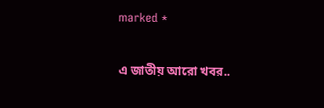marked *

এ জাতীয় আরো খবর..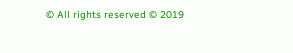© All rights reserved © 2019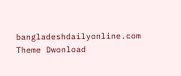bangladeshdailyonline.com
Theme Dwonload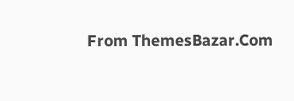From ThemesBazar.Com